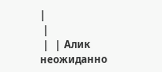|
 |
 |  | Алик неожиданно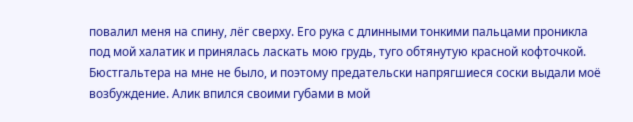повалил меня на спину, лёг сверху. Его рука с длинными тонкими пальцами проникла под мой халатик и принялась ласкать мою грудь, туго обтянутую красной кофточкой. Бюстгальтера на мне не было, и поэтому предательски напрягшиеся соски выдали моё возбуждение. Алик впился своими губами в мой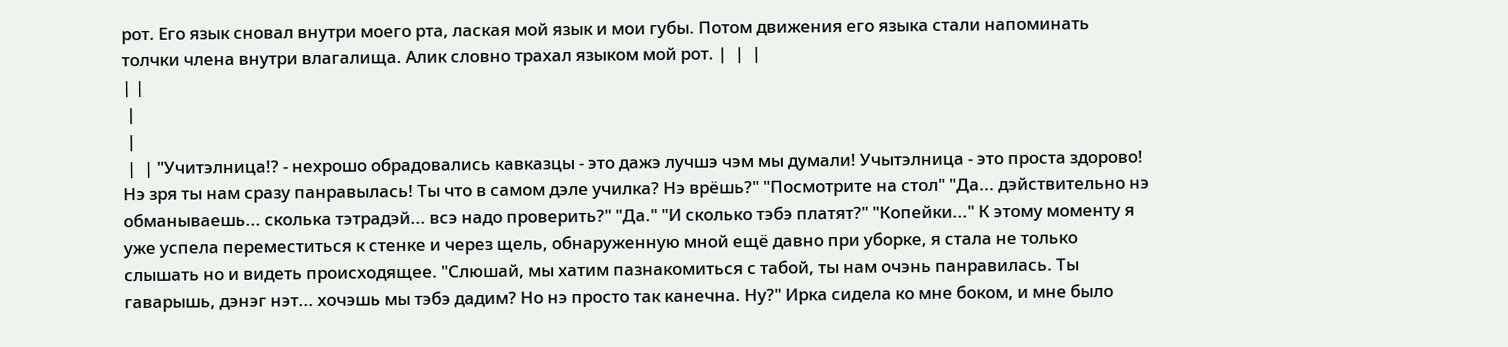рот. Его язык сновал внутри моего рта, лаская мой язык и мои губы. Потом движения его языка стали напоминать толчки члена внутри влагалища. Алик словно трахал языком мой рот. |  |  |
| |
 |
 |
 |  | "Учитэлница!? - нехрошо обрадовались кавказцы - это дажэ лучшэ чэм мы думали! Учытэлница - это проста здорово! Нэ зря ты нам сразу панравылась! Ты что в самом дэле училка? Нэ врёшь?" "Посмотрите на стол" "Да... дэйствительно нэ обманываешь... сколька тэтрадэй... всэ надо проверить?" "Да." "И сколько тэбэ платят?" "Копейки..." К этому моменту я уже успела переместиться к стенке и через щель, обнаруженную мной ещё давно при уборке, я стала не только слышать но и видеть происходящее. "Слюшай, мы хатим пазнакомиться с табой, ты нам очэнь панравилась. Ты гаварышь, дэнэг нэт... хочэшь мы тэбэ дадим? Но нэ просто так канечна. Ну?" Ирка сидела ко мне боком, и мне было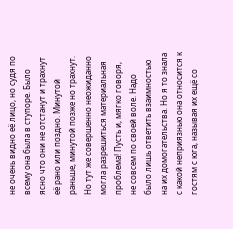не очень видно её лицо, но судя по всему она была в ступоре. Было ясно что они не отстанут и трахнут её рано или поздно. Минутой раньше, минутой позже но трахнут. Но тут же совершенно неожиданно могла разрешиться материальная проблема! Пусть и, мягко говоря, не совсем по своей воле. Надо было лишь ответить взаимностью на их домогательства. Но я то знала с какой неприязнью она относится к гостям с юга, называя их ещё со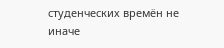студенческих времён не иначе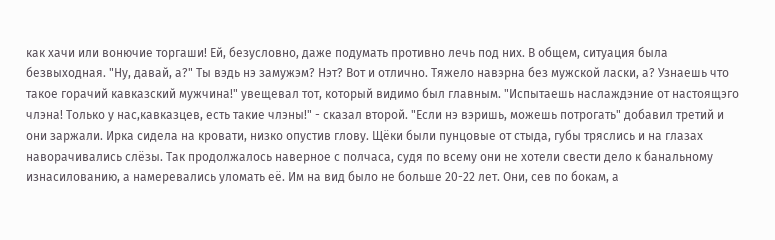как хачи или вонючие торгаши! Ей, безусловно, даже подумать противно лечь под них. В общем, ситуация была безвыходная. "Ну, давай, а?" Ты вэдь нэ замужэм? Нэт? Вот и отлично. Тяжело навэрна без мужской ласки, а? Узнаешь что такое горачий кавказский мужчина!" увещевал тот, который видимо был главным. "Испытаешь наслаждэние от настоящэго члэна! Только у нас,кавказцев, есть такие члэны!" - сказал второй. "Если нэ вэришь, можешь потрогать" добавил третий и они заржали. Ирка сидела на кровати, низко опустив глову. Щёки были пунцовые от стыда, губы тряслись и на глазах наворачивались слёзы. Так продолжалось наверное с полчаса, судя по всему они не хотели свести дело к банальному изнасилованию, а намеревались уломать её. Им на вид было не больше 20-22 лет. Они, сев по бокам, а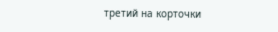третий на корточки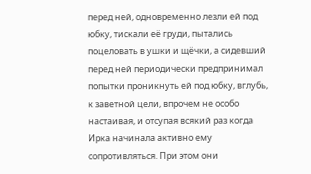перед ней, одновременно лезли ей под юбку, тискали её груди, пытались поцеловать в ушки и щёчки, а сидевший перед ней периодически предпринимал попытки проникнуть ей под юбку, вглубь, к заветной цели, впрочем не особо настаивая, и отсупая всякий раз когда Ирка начинала активно ему сопротивляться. При этом они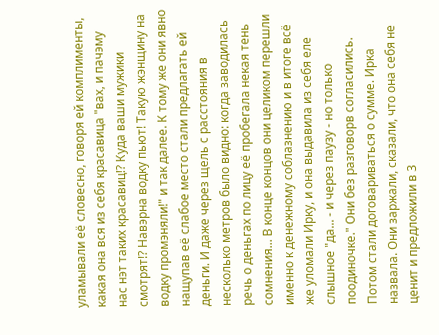уламывали её словесно, говоря ей комплименты, какая она вся из себя красавица "вах, и пачэму нас нэт таких красавиц!? Куда ваши мужики смотрят!? Навэрна водку пьют! Такую жэнщину на водку промэняли!" и так далее. К тому же они явно нащупав её слабое место стали предлагать ей деньги. И даже через щель с расстояния в несколько метров было видно: когда заводилась речь о деньгах по лицу её пробегала некая тень сомнения... В конце концов они целиком перешли именно к денежному соблазнению и в итоге всё же уломали Ирку, и она выдавила из себя еле слышное "да... - и через паузу - но только поодиночке." Они без разговорв согласились. Потом стали договариваться о сумме. Ирка назвала. Они заржали, сказали, что она себя не ценит и предложили в 3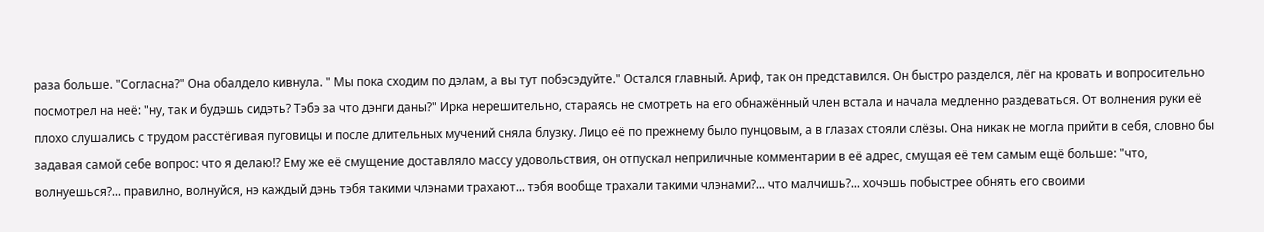раза больше. "Согласна?" Она обалдело кивнула. " Мы пока сходим по дэлам, а вы тут побэсэдуйте." Остался главный. Ариф, так он представился. Он быстро разделся, лёг на кровать и вопросительно посмотрел на неё: "ну, так и будэшь сидэть? Тэбэ за что дэнги даны?" Ирка нерешительно, стараясь не смотреть на его обнажённый член встала и начала медленно раздеваться. От волнения руки её плохо слушались с трудом расстёгивая пуговицы и после длительных мучений сняла блузку. Лицо её по прежнему было пунцовым, а в глазах стояли слёзы. Она никак не могла прийти в себя, словно бы задавая самой себе вопрос: что я делаю!? Ему же её смущение доставляло массу удовольствия, он отпускал неприличные комментарии в её адрес, смущая её тем самым ещё больше: "что, волнуешься?... правилно, волнуйся, нэ каждый дэнь тэбя такими члэнами трахают... тэбя вообще трахали такими члэнами?... что малчишь?... хочэшь побыстрее обнять его своими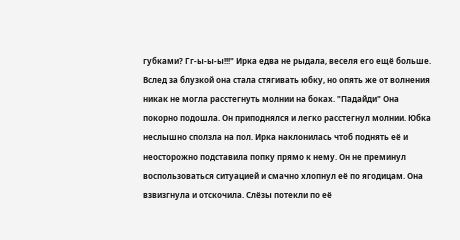губками? Гг-ы-ы-ы!!!" Ирка едва не рыдала, веселя его ещё больше. Вслед за блузкой она стала стягивать юбку, но опять же от волнения никак не могла расстегнуть молнии на боках. "Падайди" Она покорно подошла. Он приподнялся и легко расстегнул молнии. Юбка неслышно сползла на пол. Ирка наклонилась чтоб поднять её и неосторожно подставила попку прямо к нему. Он не преминул воспользоваться ситуацией и смачно хлопнул её по ягодицам. Она взвизгнула и отскочила. Слёзы потекли по её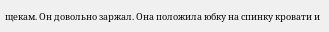щекам. Он довольно заржал. Она положила юбку на спинку кровати и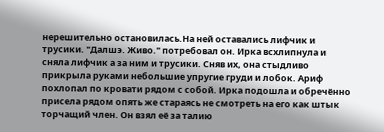нерешительно остановилась.На ней оставались лифчик и трусики. "Далшэ. Живо." потребовал он. Ирка всхлипнула и сняла лифчик а за ним и трусики. Сняв их, она стыдливо прикрыла руками небольшие упругие груди и лобок. Ариф похлопал по кровати рядом с собой. Ирка подошла и обречённо присела рядом опять же стараясь не смотреть на его как штык торчащий член. Он взял её за талию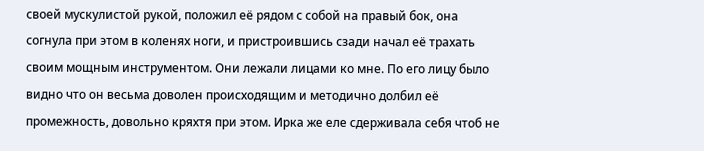своей мускулистой рукой, положил её рядом с собой на правый бок, она согнула при этом в коленях ноги, и пристроившись сзади начал её трахать своим мощным инструментом. Они лежали лицами ко мне. По его лицу было видно что он весьма доволен происходящим и методично долбил её промежность, довольно кряхтя при этом. Ирка же еле сдерживала себя чтоб не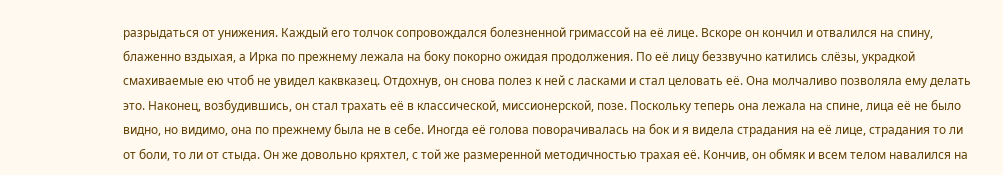разрыдаться от унижения. Каждый его толчок сопровождался болезненной гримассой на её лице. Вскоре он кончил и отвалился на спину, блаженно вздыхая, а Ирка по прежнему лежала на боку покорно ожидая продолжения. По её лицу беззвучно катились слёзы, украдкой смахиваемые ею чтоб не увидел каквказец. Отдохнув, он снова полез к ней с ласками и стал целовать её. Она молчаливо позволяла ему делать это. Наконец, возбудившись, он стал трахать её в классической, миссионерской, позе. Поскольку теперь она лежала на спине, лица её не было видно, но видимо, она по прежнему была не в себе. Иногда её голова поворачивалась на бок и я видела страдания на её лице, страдания то ли от боли, то ли от стыда. Он же довольно кряхтел, с той же размеренной методичностью трахая её. Кончив, он обмяк и всем телом навалился на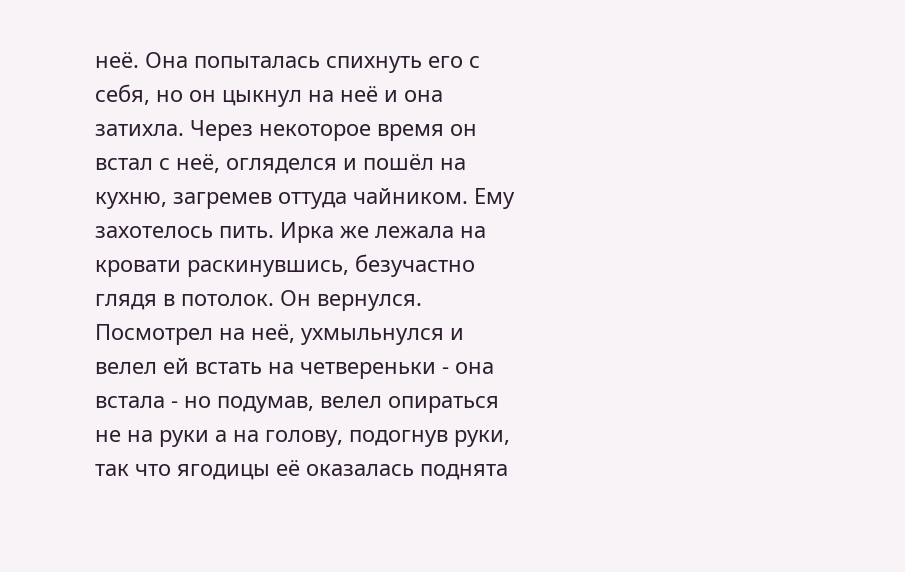неё. Она попыталась спихнуть его с себя, но он цыкнул на неё и она затихла. Через некоторое время он встал с неё, огляделся и пошёл на кухню, загремев оттуда чайником. Ему захотелось пить. Ирка же лежала на кровати раскинувшись, безучастно глядя в потолок. Он вернулся. Посмотрел на неё, ухмыльнулся и велел ей встать на четвереньки - она встала - но подумав, велел опираться не на руки а на голову, подогнув руки, так что ягодицы её оказалась поднята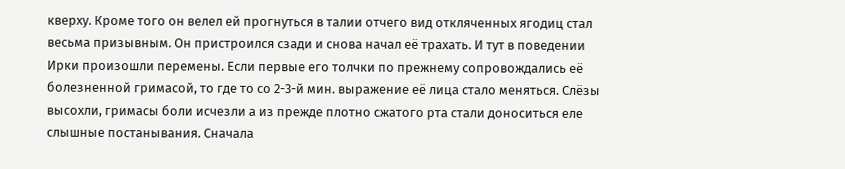кверху. Кроме того он велел ей прогнуться в талии отчего вид откляченных ягодиц стал весьма призывным. Он пристроился сзади и снова начал её трахать. И тут в поведении Ирки произошли перемены. Если первые его толчки по прежнему сопровождались её болезненной гримасой, то где то со 2-3-й мин. выражение её лица стало меняться. Слёзы высохли, гримасы боли исчезли а из прежде плотно сжатого рта стали доноситься еле слышные постанывания. Сначала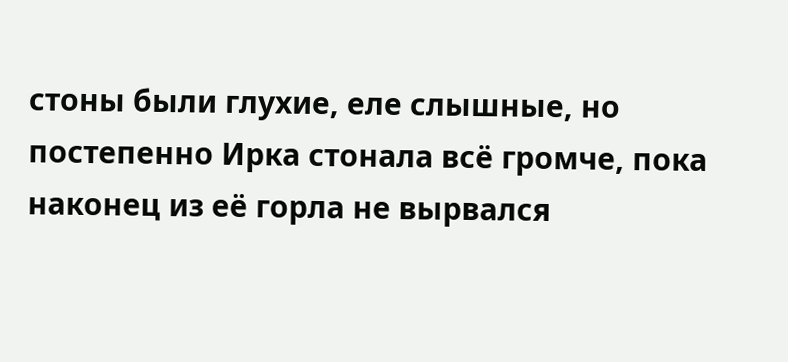стоны были глухие, еле слышные, но постепенно Ирка стонала всё громче, пока наконец из её горла не вырвался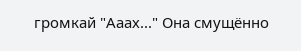громкай "Ааах..." Она смущённо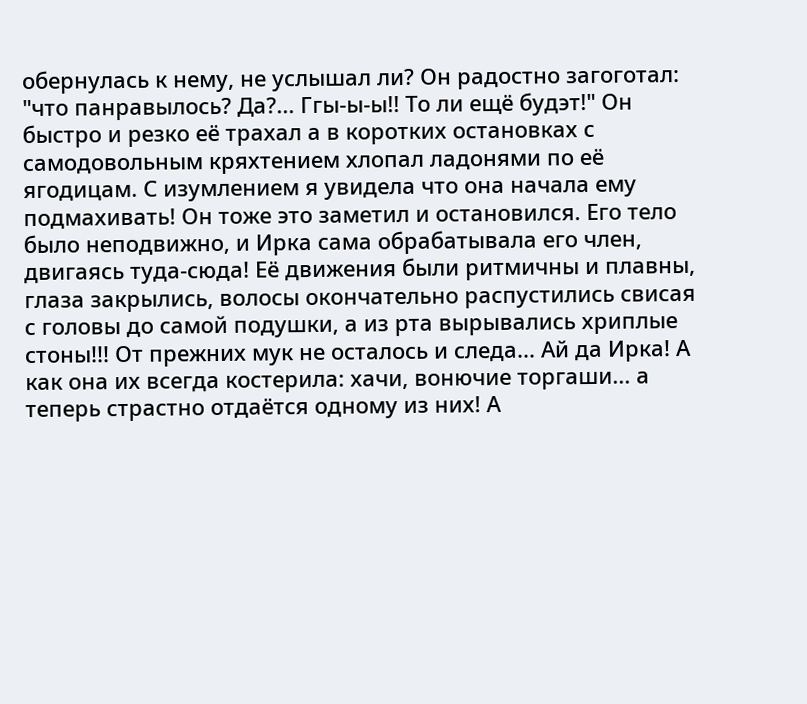обернулась к нему, не услышал ли? Он радостно загоготал: "что панравылось? Да?... Ггы-ы-ы!! То ли ещё будэт!" Он быстро и резко её трахал а в коротких остановках с самодовольным кряхтением хлопал ладонями по её ягодицам. С изумлением я увидела что она начала ему подмахивать! Он тоже это заметил и остановился. Его тело было неподвижно, и Ирка сама обрабатывала его член, двигаясь туда-сюда! Её движения были ритмичны и плавны, глаза закрылись, волосы окончательно распустились свисая с головы до самой подушки, а из рта вырывались хриплые стоны!!! От прежних мук не осталось и следа... Ай да Ирка! А как она их всегда костерила: хачи, вонючие торгаши... а теперь страстно отдаётся одному из них! А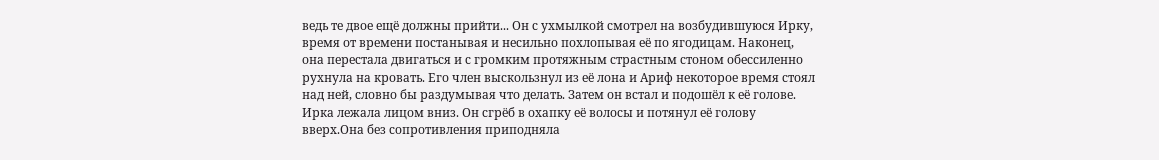ведь те двое ещё должны прийти... Он с ухмылкой смотрел на возбудившуюся Ирку, время от времени постанывая и несильно похлопывая её по ягодицам. Наконец, она перестала двигаться и с громким протяжным страстным стоном обессиленно рухнула на кровать. Его член выскользнул из её лона и Ариф некоторое время стоял над ней, словно бы раздумывая что делать. Затем он встал и подошёл к её голове. Ирка лежала лицом вниз. Он сгрёб в охапку её волосы и потянул её голову вверх.Она без сопротивления приподняла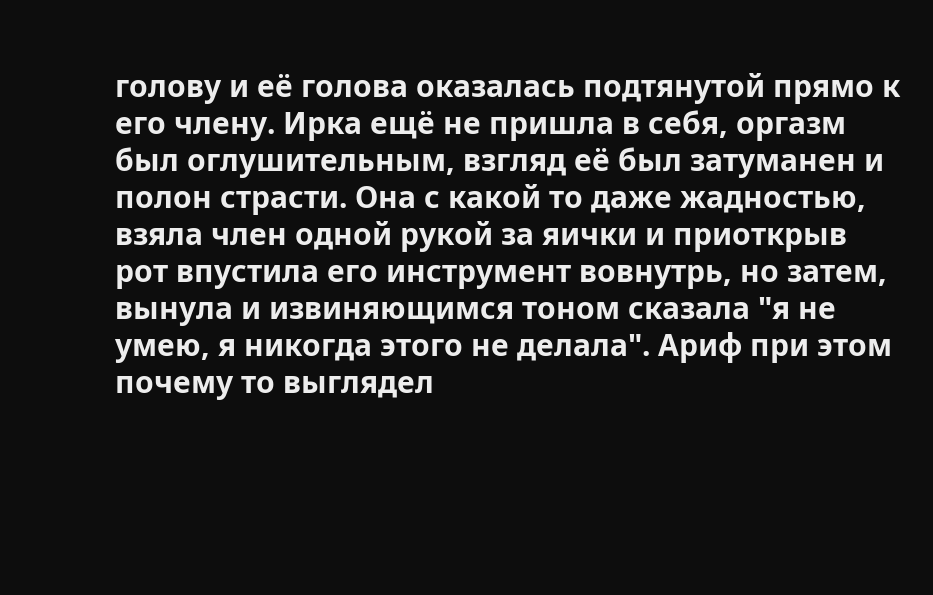голову и её голова оказалась подтянутой прямо к его члену. Ирка ещё не пришла в себя, оргазм был оглушительным, взгляд её был затуманен и полон страсти. Она с какой то даже жадностью, взяла член одной рукой за яички и приоткрыв рот впустила его инструмент вовнутрь, но затем, вынула и извиняющимся тоном сказала "я не умею, я никогда этого не делала". Ариф при этом почему то выглядел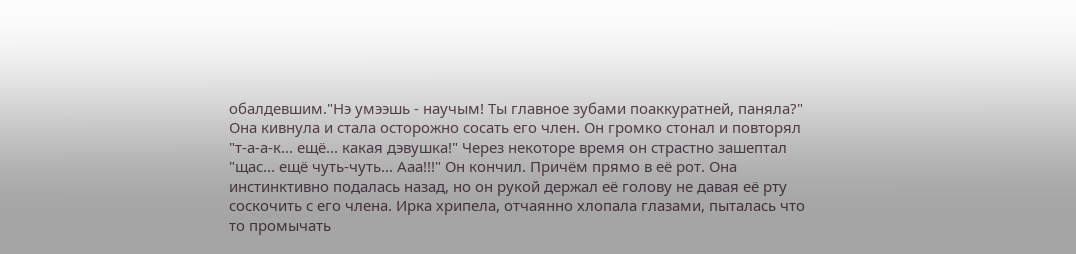обалдевшим."Нэ умээшь - научым! Ты главное зубами поаккуратней, паняла?" Она кивнула и стала осторожно сосать его член. Он громко стонал и повторял "т-а-а-к... ещё... какая дэвушка!" Через некоторе время он страстно зашептал "щас... ещё чуть-чуть... Ааа!!!" Он кончил. Причём прямо в её рот. Она инстинктивно подалась назад, но он рукой держал её голову не давая её рту соскочить с его члена. Ирка хрипела, отчаянно хлопала глазами, пыталась что то промычать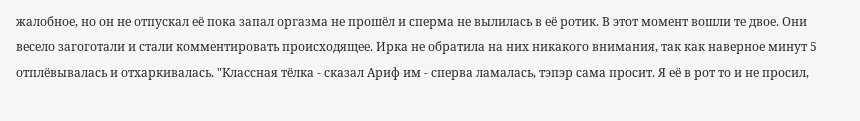жалобное, но он не отпускал её пока запал оргазма не прошёл и сперма не вылилась в её ротик. В этот момент вошли те двое. Они весело загоготали и стали комментировать происходящее. Ирка не обратила на них никакого внимания, так как наверное минут 5 отплёвывалась и отхаркивалась. "Классная тёлка - сказал Ариф им - сперва ламалась, тэпэр сама просит. Я её в рот то и не просил,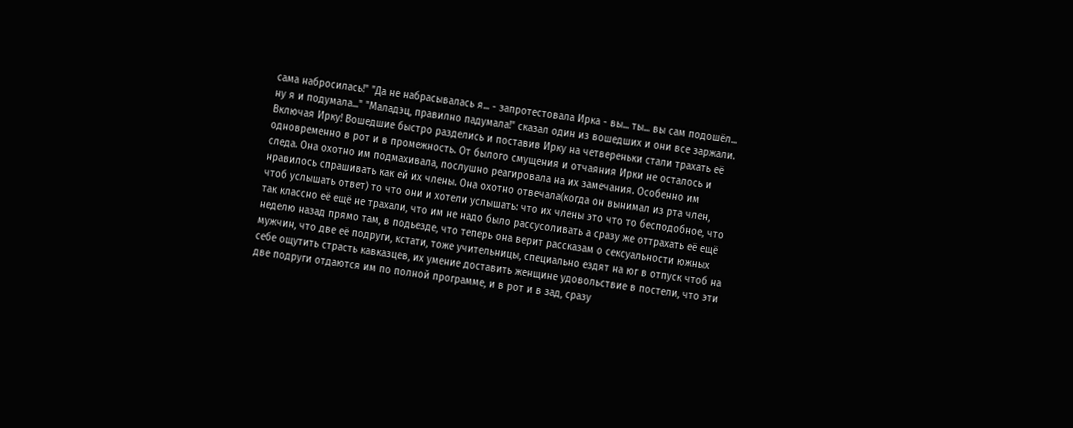сама набросилась!" "Да не набрасывалась я... - запротестовала Ирка - вы... ты... вы сам подошёл... ну я и подумала..." "Маладэц, правилно падумала!" сказал один из вошедших и они все заржали. Включая Ирку! Вошедшие быстро разделись и поставив Ирку на четвереньки стали трахать её одновременно в рот и в промежность. От былого смущения и отчаяния Ирки не осталось и следа. Она охотно им подмахивала, послушно реагировала на их замечания. Особенно им нравилось спрашивать как ей их члены. Она охотно отвечала(когда он вынимал из рта член, чтоб услышать ответ) то что они и хотели услышать: что их члены это что то бесподобное, что так классно её ещё не трахали, что им не надо было рассусоливать а сразу же оттрахать её ещё неделю назад прямо там, в подьезде, что теперь она верит рассказам о сексуальности южных мужчин, что две её подруги, кстати, тоже учительницы, специально ездят на юг в отпуск чтоб на себе ощутить страсть кавказцев, их умение доставить женщине удовольствие в постели, что эти две подруги отдаются им по полной программе, и в рот и в зад, сразу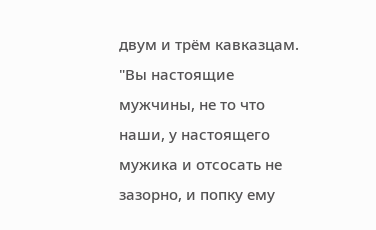двум и трём кавказцам. "Вы настоящие мужчины, не то что наши, у настоящего мужика и отсосать не зазорно, и попку ему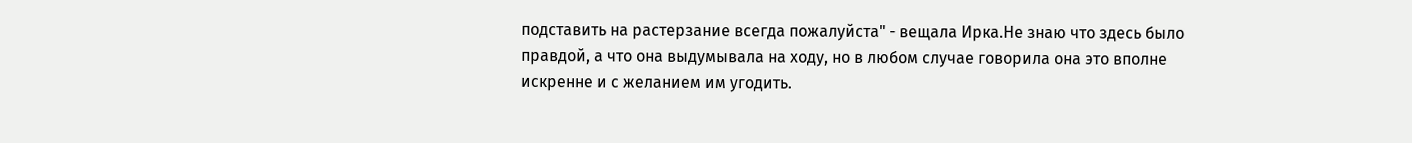подставить на растерзание всегда пожалуйста" - вещала Ирка.Не знаю что здесь было правдой, а что она выдумывала на ходу, но в любом случае говорила она это вполне искренне и с желанием им угодить.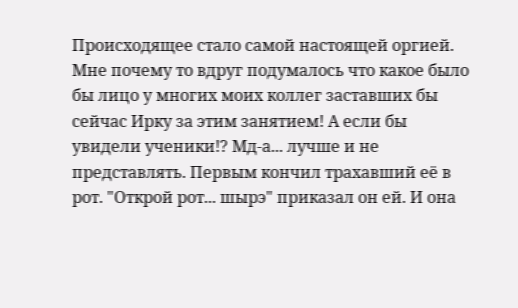Происходящее стало самой настоящей оргией. Мне почему то вдруг подумалось что какое было бы лицо у многих моих коллег заставших бы сейчас Ирку за этим занятием! А если бы увидели ученики!? Мд-а... лучше и не представлять. Первым кончил трахавший её в рот. "Открой рот... шырэ" приказал он ей. И она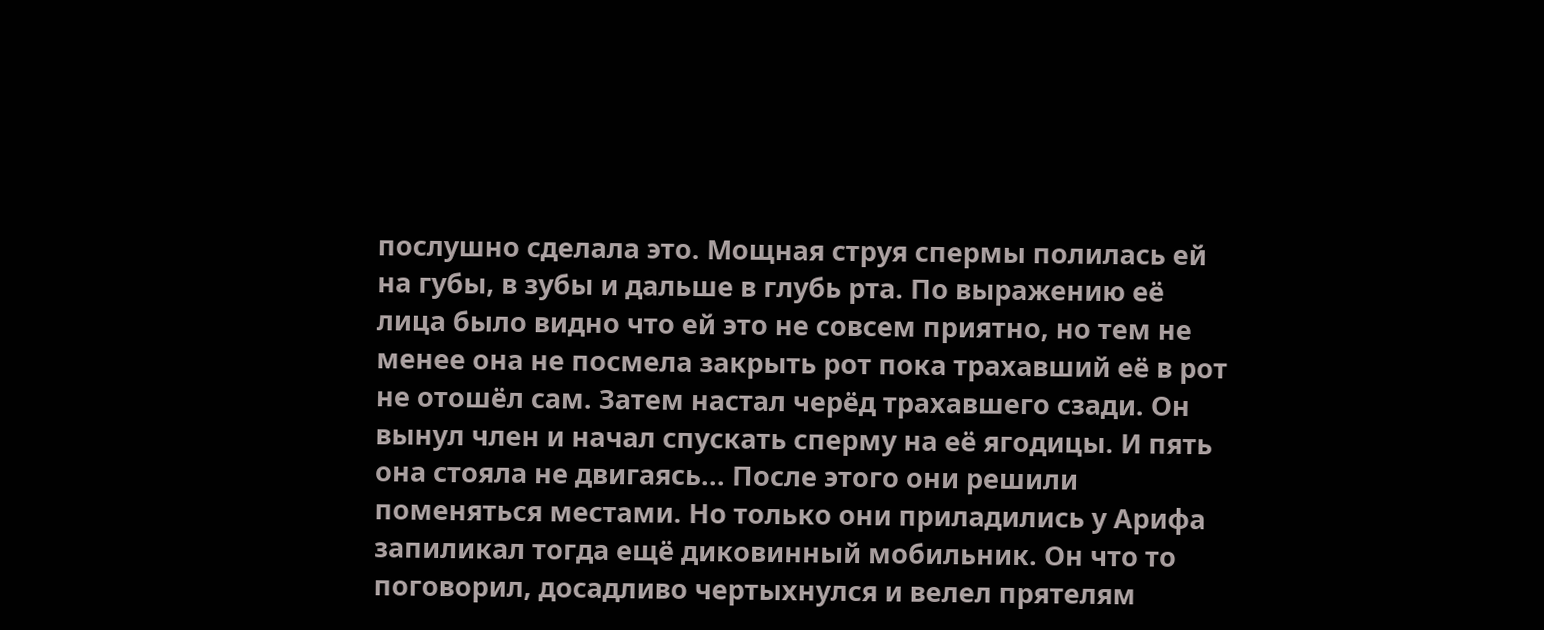послушно сделала это. Мощная струя спермы полилась ей на губы, в зубы и дальше в глубь рта. По выражению её лица было видно что ей это не совсем приятно, но тем не менее она не посмела закрыть рот пока трахавший её в рот не отошёл сам. Затем настал черёд трахавшего сзади. Он вынул член и начал спускать сперму на её ягодицы. И пять она стояла не двигаясь... После этого они решили поменяться местами. Но только они приладились у Арифа запиликал тогда ещё диковинный мобильник. Он что то поговорил, досадливо чертыхнулся и велел прятелям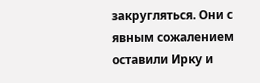закругляться. Они с явным сожалением оставили Ирку и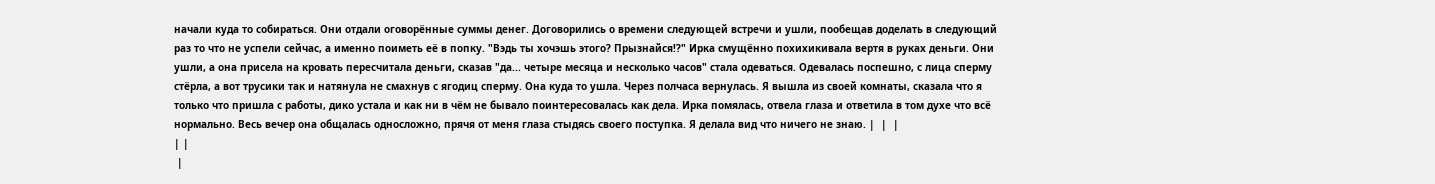начали куда то собираться. Они отдали оговорённые суммы денег. Договорились о времени следующей встречи и ушли, пообещав доделать в следующий раз то что не успели сейчас, а именно поиметь её в попку. "Вэдь ты хочэшь этого? Прызнайся!?" Ирка смущённо похихикивала вертя в руках деньги. Они ушли, а она присела на кровать пересчитала деньги, сказав "да... четыре месяца и несколько часов" стала одеваться. Одевалась поспешно, с лица сперму стёрла, а вот трусики так и натянула не смахнув с ягодиц сперму. Она куда то ушла. Через полчаса вернулась. Я вышла из своей комнаты, сказала что я только что пришла с работы, дико устала и как ни в чём не бывало поинтересовалась как дела. Ирка помялась, отвела глаза и ответила в том духе что всё нормально. Весь вечер она общалась односложно, прячя от меня глаза стыдясь своего поступка. Я делала вид что ничего не знаю. |  |  |
| |
 |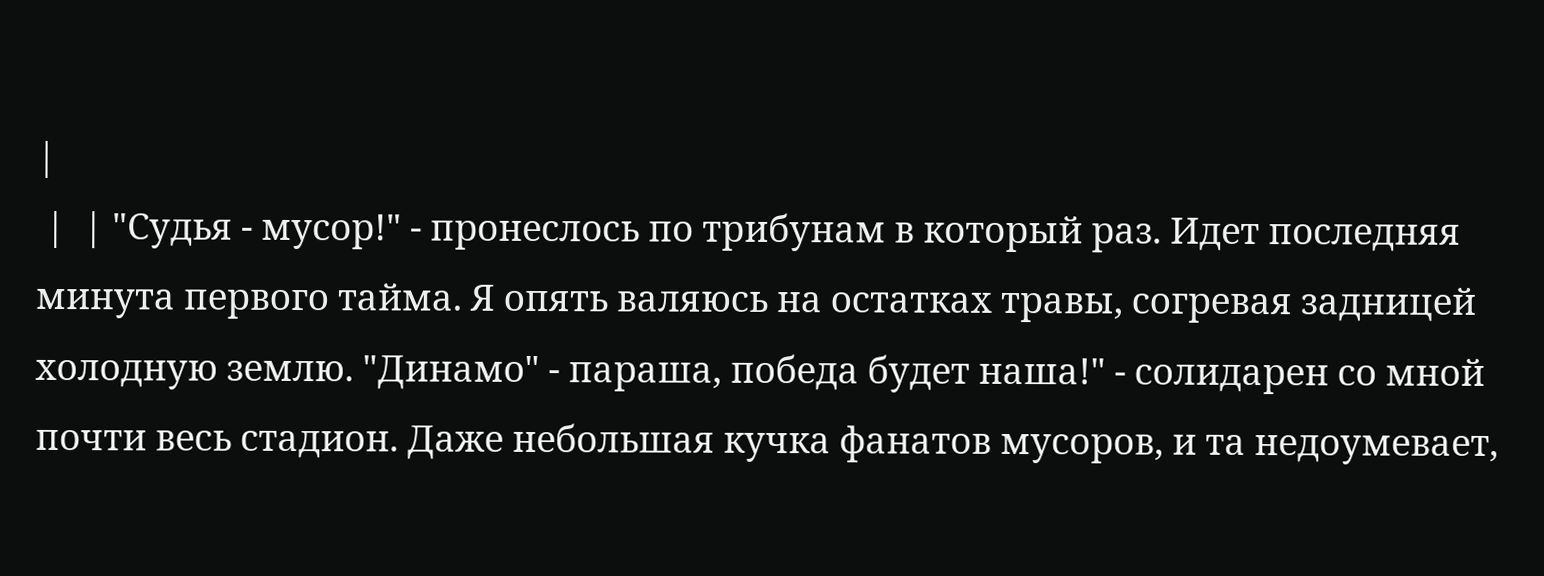|
 |  | "Судья - мусор!" - пронеслось по трибунам в который раз. Идет последняя минута первого тайма. Я опять валяюсь на остатках травы, согревая задницей холодную землю. "Динамо" - параша, победа будет наша!" - солидарен со мной почти весь стадион. Даже небольшая кучка фанатов мусоров, и та недоумевает,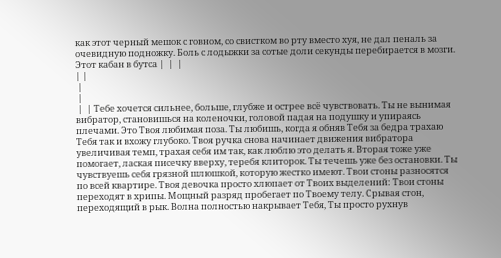как этот черный мешок с говном, со свистком во рту вместо хуя, не дал пеналь за очевидную подножку. Боль с лодыжки за сотые доли секунды перебирается в мозги. Этот кабан в бутса |  |  |
| |
 |
 |
 |  | Тебе хочется сильнее, больше, глубже и острее всё чувствовать. Ты не вынимая вибратор, становишься на коленочки, головой падая на подушку и упираясь плечами. Это Твоя любимая поза. Ты любишь, когда я обняв Тебя за бедра трахаю Тебя так и вхожу глубоко. Твоя ручка снова начинает движения вибратора увеличивая темп, трахая себя им так, как люблю это делать я. Вторая тоже уже помогает, лаская писечку вверху, теребя клиторок. Ты течешь уже без остановки. Ты чувствуешь себя грязной шлюшкой, которую жестко имеют. Твои стоны разносятся по всей квартире. Твоя девочка просто хлюпает от Твоих выделений: Твои стоны переходят в хрипы. Мощный разряд пробегает по Твоему телу. Срывая стон, переходящий в рык. Волна полностью накрывает Тебя, Ты просто рухнув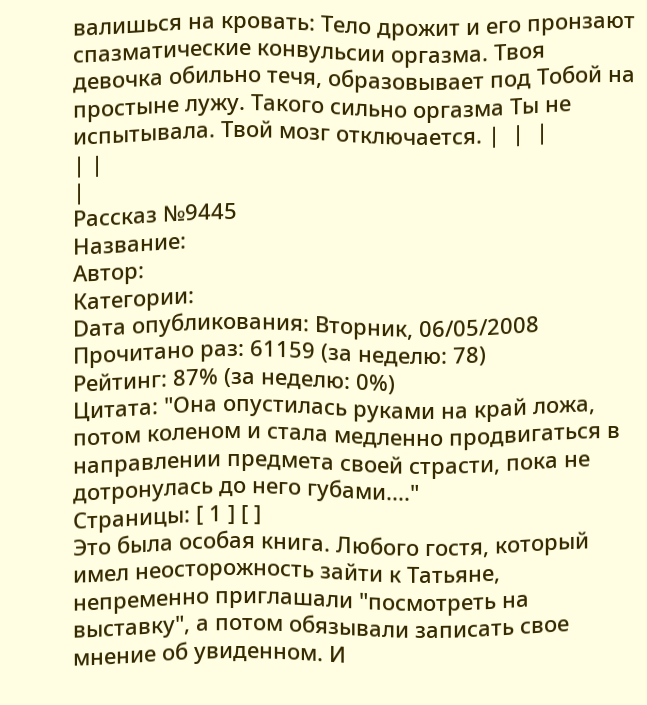валишься на кровать: Тело дрожит и его пронзают спазматические конвульсии оргазма. Твоя девочка обильно течя, образовывает под Тобой на простыне лужу. Такого сильно оргазма Ты не испытывала. Твой мозг отключается. |  |  |
| |
|
Рассказ №9445
Название:
Автор:
Категории:
Dата опубликования: Вторник, 06/05/2008
Прочитано раз: 61159 (за неделю: 78)
Рейтинг: 87% (за неделю: 0%)
Цитата: "Она опустилась руками на край ложа, потом коленом и стала медленно продвигаться в направлении предмета своей страсти, пока не дотронулась до него губами...."
Страницы: [ 1 ] [ ]
Это была особая книга. Любого гостя, который имел неосторожность зайти к Татьяне, непременно приглашали "посмотреть на выставку", а потом обязывали записать свое мнение об увиденном. И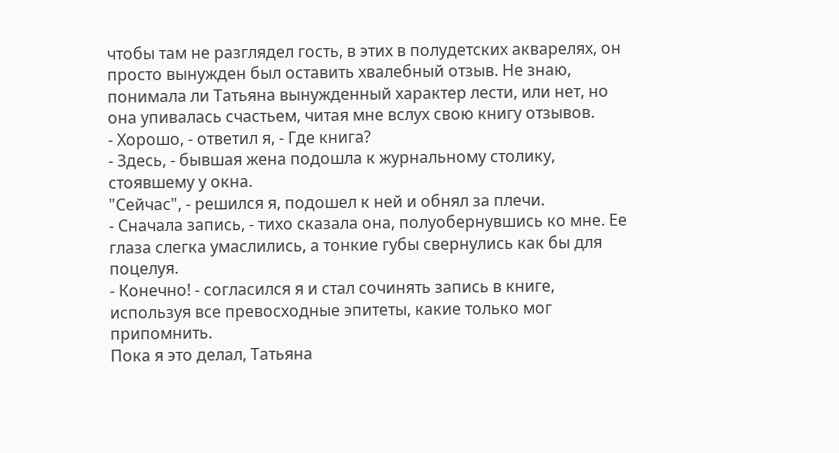чтобы там не разглядел гость, в этих в полудетских акварелях, он просто вынужден был оставить хвалебный отзыв. Не знаю, понимала ли Татьяна вынужденный характер лести, или нет, но она упивалась счастьем, читая мне вслух свою книгу отзывов.
- Хорошо, - ответил я, - Где книга?
- Здесь, - бывшая жена подошла к журнальному столику, стоявшему у окна.
"Сейчас", - решился я, подошел к ней и обнял за плечи.
- Сначала запись, - тихо сказала она, полуобернувшись ко мне. Ее глаза слегка умаслились, а тонкие губы свернулись как бы для поцелуя.
- Конечно! - согласился я и стал сочинять запись в книге, используя все превосходные эпитеты, какие только мог припомнить.
Пока я это делал, Татьяна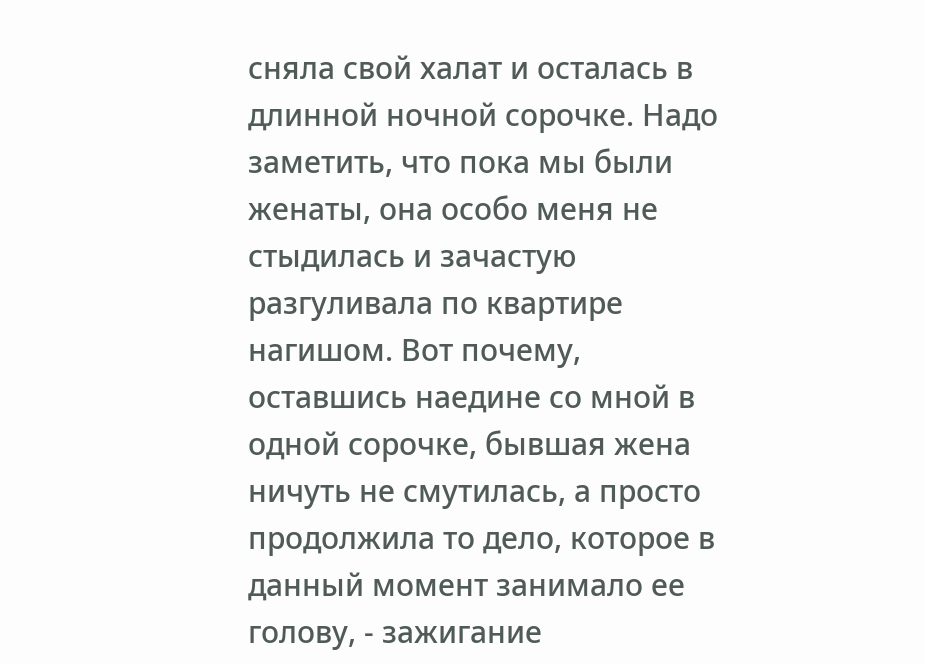сняла свой халат и осталась в длинной ночной сорочке. Надо заметить, что пока мы были женаты, она особо меня не стыдилась и зачастую разгуливала по квартире нагишом. Вот почему, оставшись наедине со мной в одной сорочке, бывшая жена ничуть не смутилась, а просто продолжила то дело, которое в данный момент занимало ее голову, - зажигание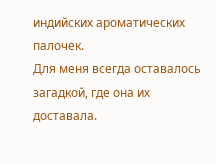индийских ароматических палочек.
Для меня всегда оставалось загадкой, где она их доставала.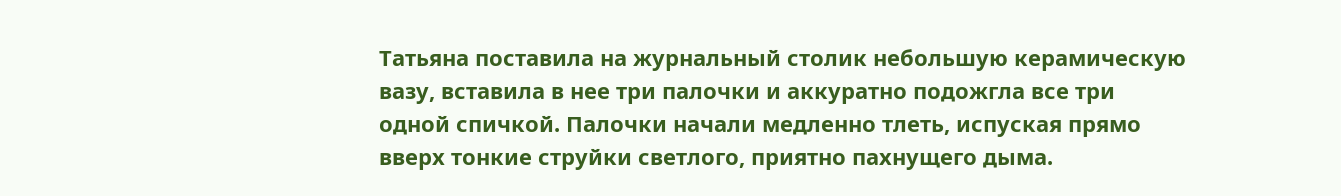Татьяна поставила на журнальный столик небольшую керамическую вазу, вставила в нее три палочки и аккуратно подожгла все три одной спичкой. Палочки начали медленно тлеть, испуская прямо вверх тонкие струйки светлого, приятно пахнущего дыма.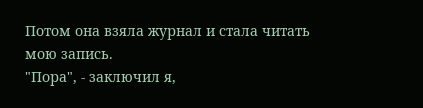Потом она взяла журнал и стала читать мою запись.
"Пора", - заключил я,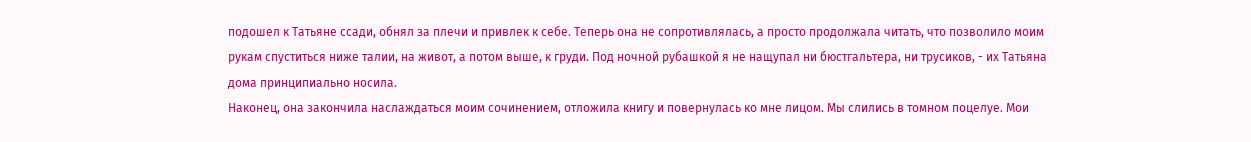подошел к Татьяне ссади, обнял за плечи и привлек к себе. Теперь она не сопротивлялась, а просто продолжала читать, что позволило моим рукам спуститься ниже талии, на живот, а потом выше, к груди. Под ночной рубашкой я не нащупал ни бюстгальтера, ни трусиков, - их Татьяна дома принципиально носила.
Наконец, она закончила наслаждаться моим сочинением, отложила книгу и повернулась ко мне лицом. Мы слились в томном поцелуе. Мои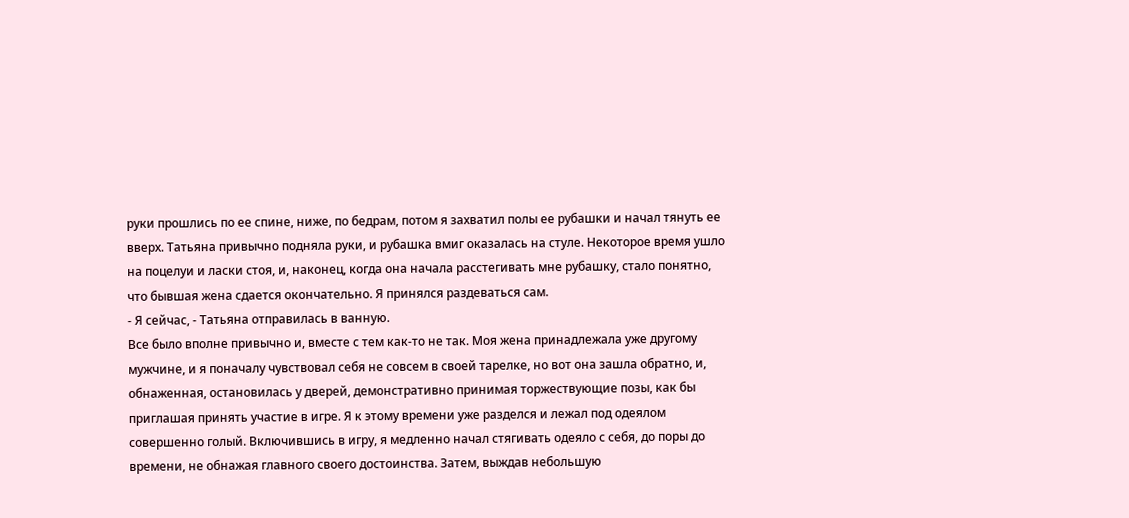руки прошлись по ее спине, ниже, по бедрам, потом я захватил полы ее рубашки и начал тянуть ее вверх. Татьяна привычно подняла руки, и рубашка вмиг оказалась на стуле. Некоторое время ушло на поцелуи и ласки стоя, и, наконец, когда она начала расстегивать мне рубашку, стало понятно, что бывшая жена сдается окончательно. Я принялся раздеваться сам.
- Я сейчас, - Татьяна отправилась в ванную.
Все было вполне привычно и, вместе с тем как-то не так. Моя жена принадлежала уже другому мужчине, и я поначалу чувствовал себя не совсем в своей тарелке, но вот она зашла обратно, и, обнаженная, остановилась у дверей, демонстративно принимая торжествующие позы, как бы приглашая принять участие в игре. Я к этому времени уже разделся и лежал под одеялом совершенно голый. Включившись в игру, я медленно начал стягивать одеяло с себя, до поры до времени, не обнажая главного своего достоинства. Затем, выждав небольшую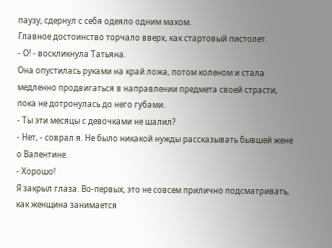паузу, сдернул с себя одеяло одним махом.
Главное достоинство торчало вверх, как стартовый пистолет.
- О! - воскликнула Татьяна.
Она опустилась руками на край ложа, потом коленом и стала медленно продвигаться в направлении предмета своей страсти, пока не дотронулась до него губами.
- Ты эти месяцы с девочками не шалил?
- Нет, - соврал я. Не было никакой нужды рассказывать бывшей жене о Валентине.
- Хорошо!
Я закрыл глаза. Во-первых, это не совсем прилично подсматривать, как женщина занимается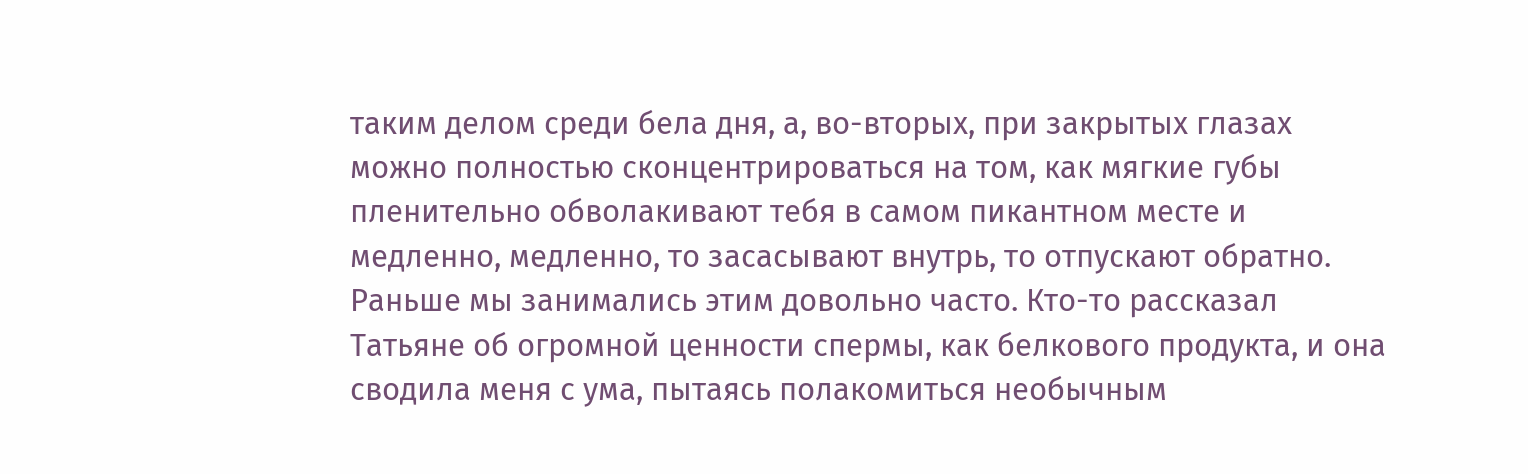таким делом среди бела дня, а, во-вторых, при закрытых глазах можно полностью сконцентрироваться на том, как мягкие губы пленительно обволакивают тебя в самом пикантном месте и медленно, медленно, то засасывают внутрь, то отпускают обратно.
Раньше мы занимались этим довольно часто. Кто-то рассказал Татьяне об огромной ценности спермы, как белкового продукта, и она сводила меня с ума, пытаясь полакомиться необычным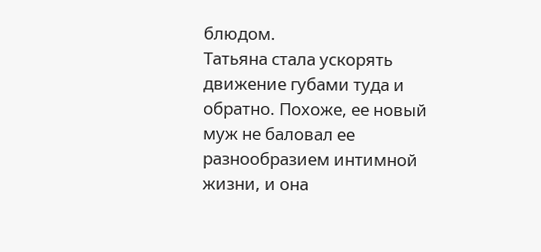блюдом.
Татьяна стала ускорять движение губами туда и обратно. Похоже, ее новый муж не баловал ее разнообразием интимной жизни, и она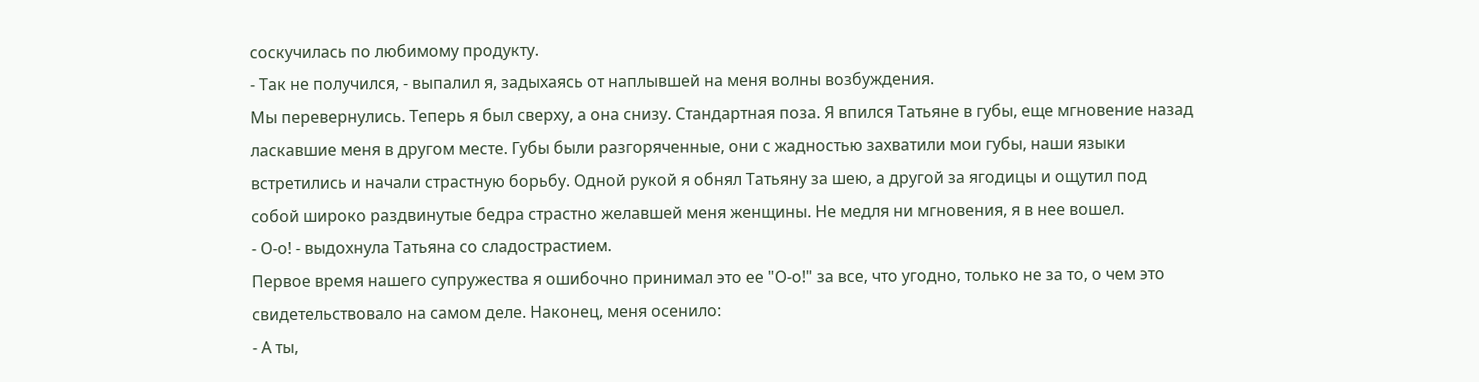соскучилась по любимому продукту.
- Так не получился, - выпалил я, задыхаясь от наплывшей на меня волны возбуждения.
Мы перевернулись. Теперь я был сверху, а она снизу. Стандартная поза. Я впился Татьяне в губы, еще мгновение назад ласкавшие меня в другом месте. Губы были разгоряченные, они с жадностью захватили мои губы, наши языки встретились и начали страстную борьбу. Одной рукой я обнял Татьяну за шею, а другой за ягодицы и ощутил под собой широко раздвинутые бедра страстно желавшей меня женщины. Не медля ни мгновения, я в нее вошел.
- О-о! - выдохнула Татьяна со сладострастием.
Первое время нашего супружества я ошибочно принимал это ее "О-о!" за все, что угодно, только не за то, о чем это свидетельствовало на самом деле. Наконец, меня осенило:
- А ты,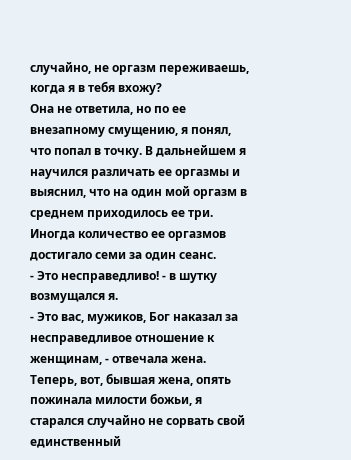случайно, не оргазм переживаешь, когда я в тебя вхожу?
Она не ответила, но по ее внезапному смущению, я понял, что попал в точку. В дальнейшем я научился различать ее оргазмы и выяснил, что на один мой оргазм в среднем приходилось ее три. Иногда количество ее оргазмов достигало семи за один сеанс.
- Это несправедливо! - в шутку возмущался я.
- Это вас, мужиков, Бог наказал за несправедливое отношение к женщинам, - отвечала жена.
Теперь, вот, бывшая жена, опять пожинала милости божьи, я старался случайно не сорвать свой единственный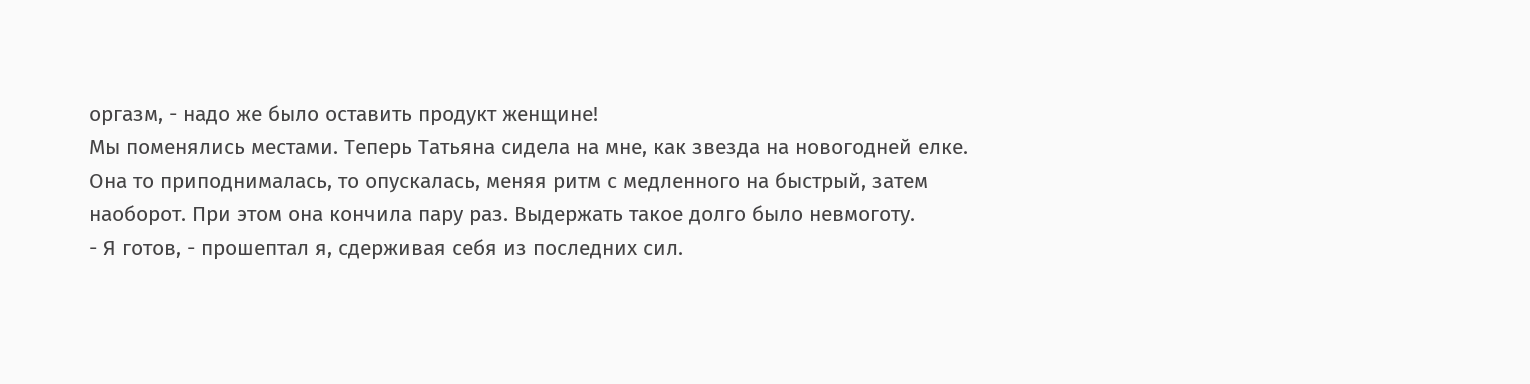оргазм, - надо же было оставить продукт женщине!
Мы поменялись местами. Теперь Татьяна сидела на мне, как звезда на новогодней елке. Она то приподнималась, то опускалась, меняя ритм с медленного на быстрый, затем наоборот. При этом она кончила пару раз. Выдержать такое долго было невмоготу.
- Я готов, - прошептал я, сдерживая себя из последних сил.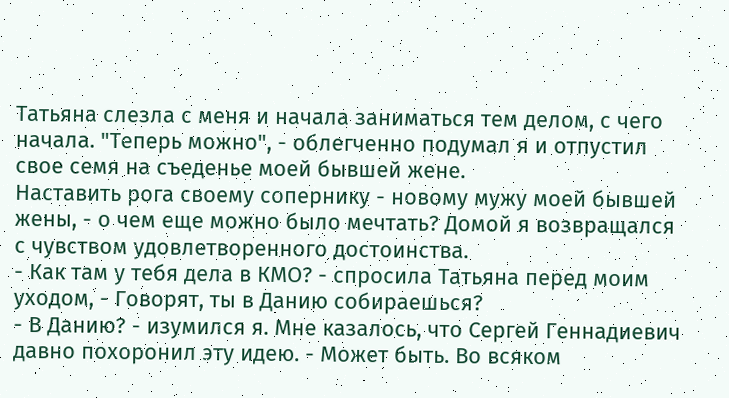Татьяна слезла с меня и начала заниматься тем делом, с чего начала. "Теперь можно", - облегченно подумал я и отпустил свое семя на съеденье моей бывшей жене.
Наставить рога своему сопернику - новому мужу моей бывшей жены, - о чем еще можно было мечтать? Домой я возвращался с чувством удовлетворенного достоинства.
- Как там у тебя дела в КМО? - спросила Татьяна перед моим уходом, - Говорят, ты в Данию собираешься?
- В Данию? - изумился я. Мне казалось, что Сергей Геннадиевич давно похоронил эту идею. - Может быть. Во всяком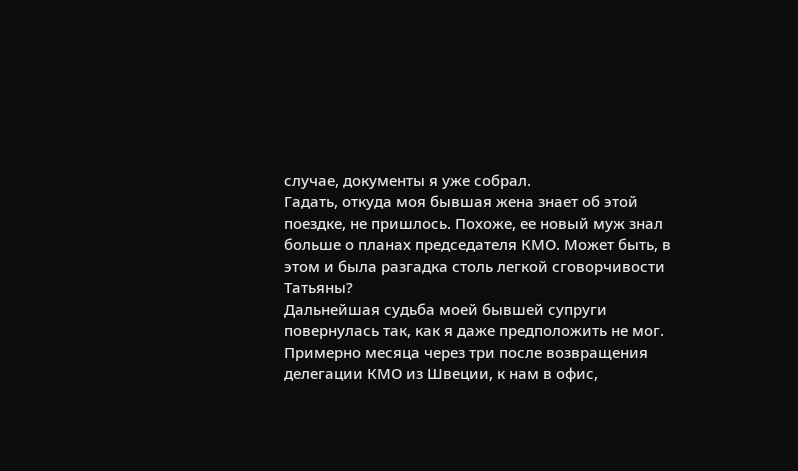случае, документы я уже собрал.
Гадать, откуда моя бывшая жена знает об этой поездке, не пришлось. Похоже, ее новый муж знал больше о планах председателя КМО. Может быть, в этом и была разгадка столь легкой сговорчивости Татьяны?
Дальнейшая судьба моей бывшей супруги повернулась так, как я даже предположить не мог. Примерно месяца через три после возвращения делегации КМО из Швеции, к нам в офис,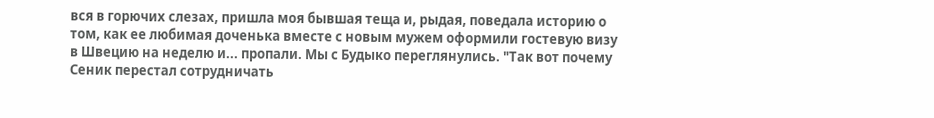вся в горючих слезах, пришла моя бывшая теща и, рыдая, поведала историю о том, как ее любимая доченька вместе с новым мужем оформили гостевую визу в Швецию на неделю и... пропали. Мы с Будыко переглянулись. "Так вот почему Сеник перестал сотрудничать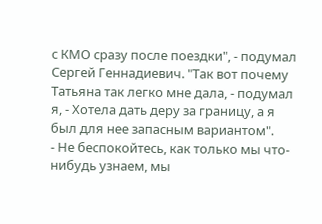с КМО сразу после поездки", - подумал Сергей Геннадиевич. "Так вот почему Татьяна так легко мне дала, - подумал я, - Хотела дать деру за границу, а я был для нее запасным вариантом".
- Не беспокойтесь, как только мы что-нибудь узнаем, мы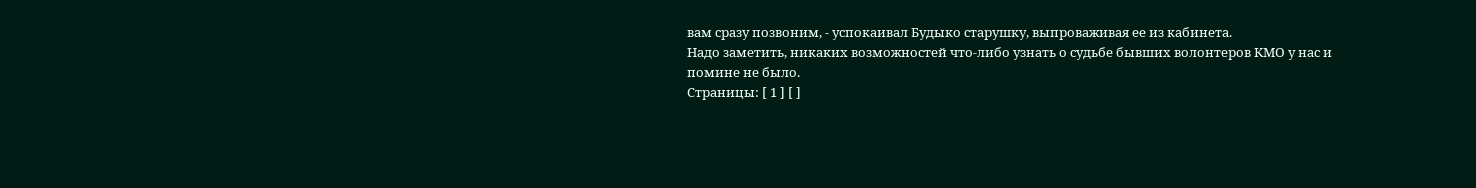вам сразу позвоним, - успокаивал Будыко старушку, выпроваживая ее из кабинета.
Надо заметить, никаких возможностей что-либо узнать о судьбе бывших волонтеров КМО у нас и помине не было.
Страницы: [ 1 ] [ ]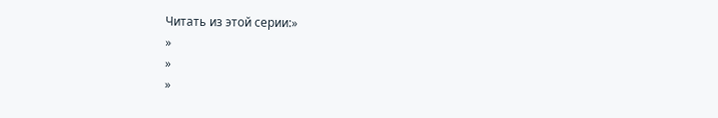Читать из этой серии:»
»
»
»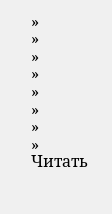»
»
»
»
»
»
»
»
Читать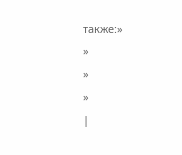также:»
»
»
»
|